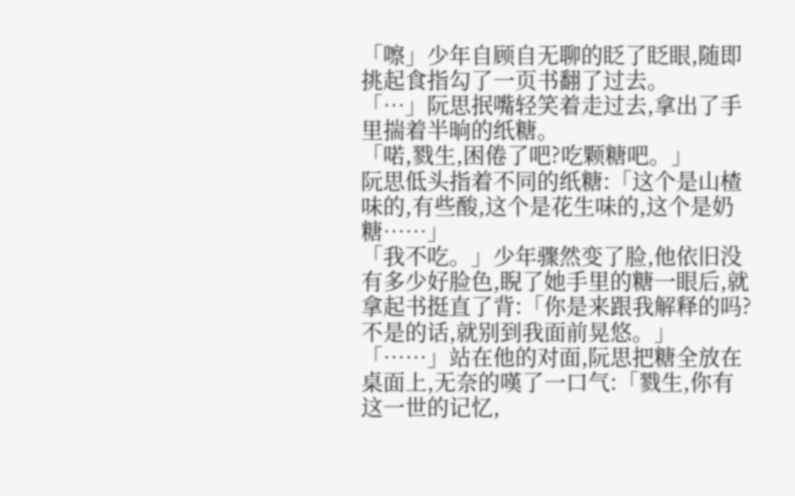「嚓」少年自顾自无聊的眨了眨眼,随即挑起食指勾了一页书翻了过去。
「…」阮思抿嘴轻笑着走过去,拿出了手里揣着半晌的纸糖。
「喏,戮生,困倦了吧?吃颗糖吧。」
阮思低头指着不同的纸糖:「这个是山楂味的,有些酸,这个是花生味的,这个是奶糖……」
「我不吃。」少年骤然变了脸,他依旧没有多少好脸色,睨了她手里的糖一眼后,就拿起书挺直了背:「你是来跟我解释的吗?不是的话,就别到我面前晃悠。」
「……」站在他的对面,阮思把糖全放在桌面上,无奈的嘆了一口气:「戮生,你有这一世的记忆,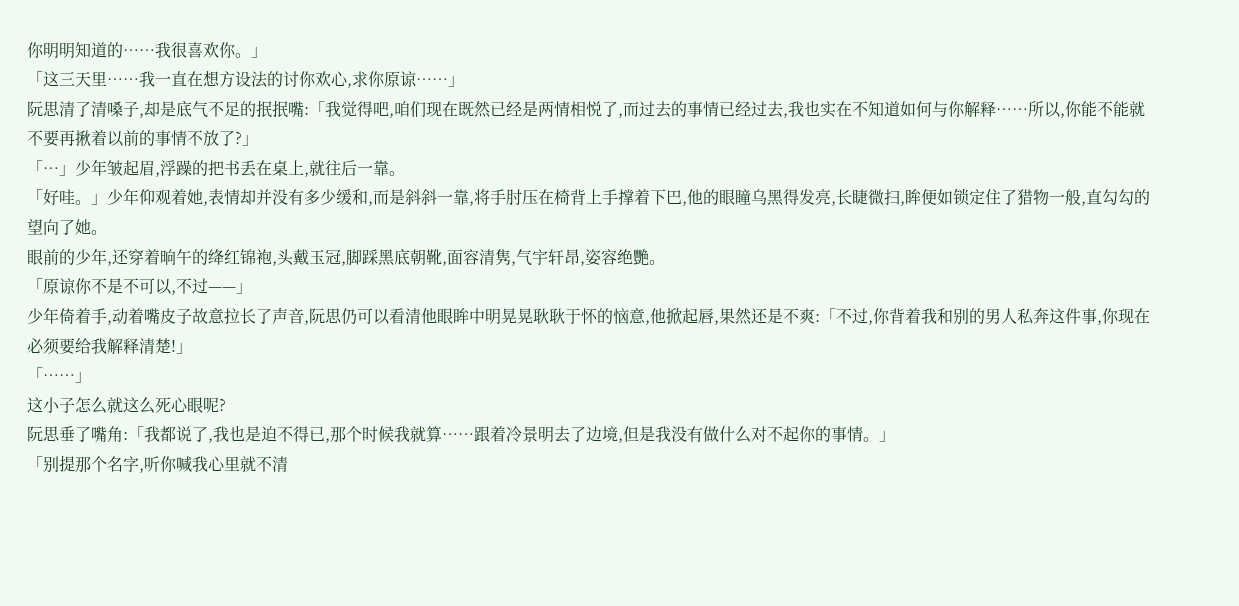你明明知道的……我很喜欢你。」
「这三天里……我一直在想方设法的讨你欢心,求你原谅……」
阮思清了清嗓子,却是底气不足的抿抿嘴:「我觉得吧,咱们现在既然已经是两情相悦了,而过去的事情已经过去,我也实在不知道如何与你解释……所以,你能不能就不要再揪着以前的事情不放了?」
「…」少年皱起眉,浮躁的把书丢在桌上,就往后一靠。
「好哇。」少年仰观着她,表情却并没有多少缓和,而是斜斜一靠,将手肘压在椅背上手撑着下巴,他的眼瞳乌黑得发亮,长睫微扫,眸便如锁定住了猎物一般,直勾勾的望向了她。
眼前的少年,还穿着晌午的绛红锦袍,头戴玉冠,脚踩黑底朝靴,面容清隽,气宇轩昂,姿容绝艷。
「原谅你不是不可以,不过——」
少年倚着手,动着嘴皮子故意拉长了声音,阮思仍可以看清他眼眸中明晃晃耿耿于怀的恼意,他掀起唇,果然还是不爽:「不过,你背着我和别的男人私奔这件事,你现在必须要给我解释清楚!」
「……」
这小子怎么就这么死心眼呢?
阮思垂了嘴角:「我都说了,我也是迫不得已,那个时候我就算……跟着冷景明去了边境,但是我没有做什么对不起你的事情。」
「别提那个名字,听你喊我心里就不清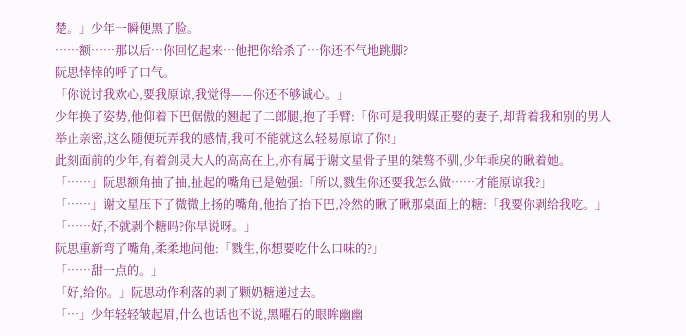楚。」少年一瞬便黑了脸。
……额……那以后…你回忆起来…他把你给杀了…你还不气地跳脚?
阮思悻悻的呼了口气。
「你说讨我欢心,要我原谅,我觉得——你还不够诚心。」
少年换了姿势,他仰着下巴倨傲的翘起了二郎腿,抱了手臂:「你可是我明媒正娶的妻子,却背着我和别的男人举止亲密,这么随便玩弄我的感情,我可不能就这么轻易原谅了你!」
此刻面前的少年,有着剑灵大人的高高在上,亦有属于谢文星骨子里的桀骜不驯,少年乖戾的瞅着她。
「……」阮思额角抽了抽,扯起的嘴角已是勉强:「所以,戮生你还要我怎么做……才能原谅我?」
「……」谢文星压下了微微上扬的嘴角,他抬了抬下巴,冷然的瞅了瞅那桌面上的糖:「我要你剥给我吃。」
「……好,不就剥个糖吗?你早说呀。」
阮思重新弯了嘴角,柔柔地问他:「戮生,你想要吃什么口味的?」
「……甜一点的。」
「好,给你。」阮思动作利落的剥了颗奶糖递过去。
「…」少年轻轻皱起眉,什么也话也不说,黑曜石的眼眸幽幽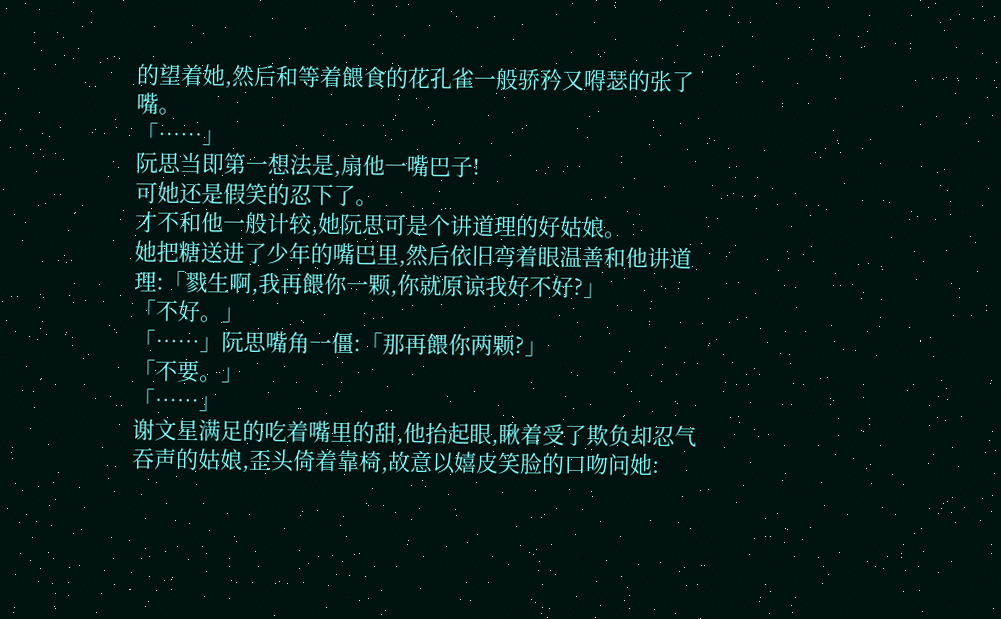的望着她,然后和等着餵食的花孔雀一般骄矜又嘚瑟的张了嘴。
「……」
阮思当即第一想法是,扇他一嘴巴子!
可她还是假笑的忍下了。
才不和他一般计较,她阮思可是个讲道理的好姑娘。
她把糖送进了少年的嘴巴里,然后依旧弯着眼温善和他讲道理:「戮生啊,我再餵你一颗,你就原谅我好不好?」
「不好。」
「……」阮思嘴角一僵:「那再餵你两颗?」
「不要。」
「……」
谢文星满足的吃着嘴里的甜,他抬起眼,瞅着受了欺负却忍气吞声的姑娘,歪头倚着靠椅,故意以嬉皮笑脸的口吻问她: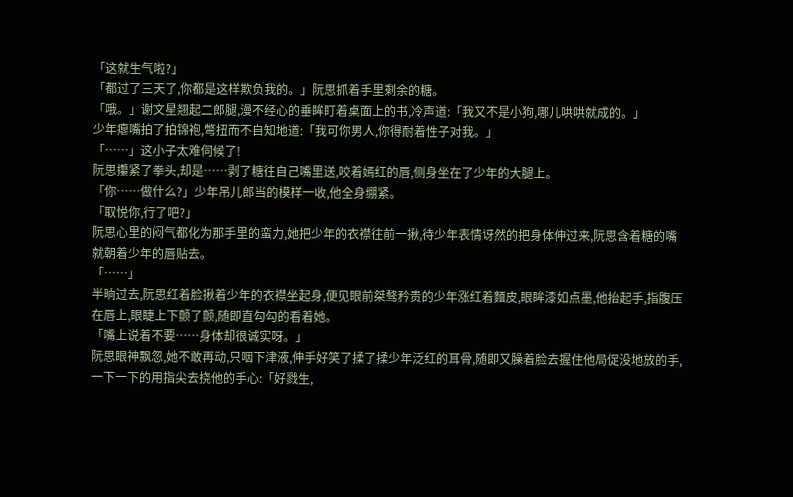「这就生气啦?」
「都过了三天了,你都是这样欺负我的。」阮思抓着手里剩余的糖。
「哦。」谢文星翘起二郎腿,漫不经心的垂眸盯着桌面上的书,冷声道:「我又不是小狗,哪儿哄哄就成的。」
少年瘪嘴拍了拍锦袍,彆扭而不自知地道:「我可你男人,你得耐着性子对我。」
「……」这小子太难伺候了!
阮思攥紧了拳头,却是……剥了糖往自己嘴里送,咬着嫣红的唇,侧身坐在了少年的大腿上。
「你……做什么?」少年吊儿郎当的模样一收,他全身绷紧。
「取悦你,行了吧?」
阮思心里的闷气都化为那手里的蛮力,她把少年的衣襟往前一揪,待少年表情讶然的把身体伸过来,阮思含着糖的嘴就朝着少年的唇贴去。
「……」
半晌过去,阮思红着脸揪着少年的衣襟坐起身,便见眼前桀骜矜贵的少年涨红着麵皮,眼眸漆如点墨,他抬起手,指腹压在唇上,眼睫上下颤了颤,随即直勾勾的看着她。
「嘴上说着不要……身体却很诚实呀。」
阮思眼神飘忽,她不敢再动,只咽下津液,伸手好笑了揉了揉少年泛红的耳骨,随即又臊着脸去握住他局促没地放的手,一下一下的用指尖去挠他的手心:「好戮生,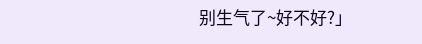别生气了~好不好?」